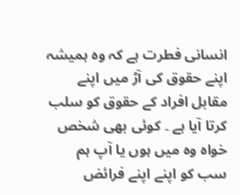انسانی فطرت ہے کہ وہ ہمیشہ اپنے حقوق کی آڑ میں اپنے مقابل افراد کے حقوق کو سلب کرتا آیا ہے ۔ کوئی بھی شخص خواہ وہ میں ہوں یا آپ ہم سب کو اپنے اپنے فرائض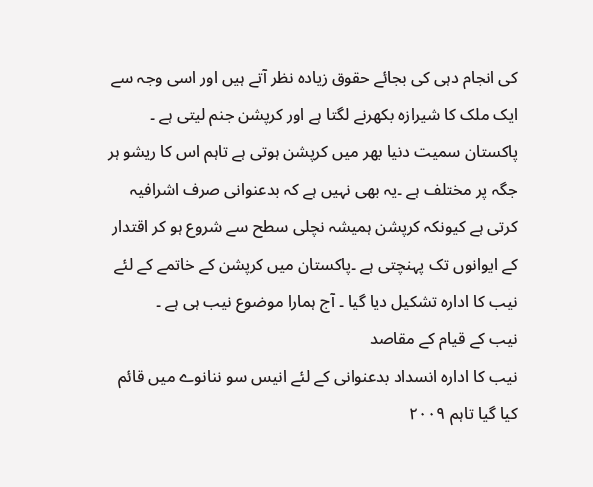کی انجام دہی کی بجائے حقوق زیادہ نظر آتے ہیں اور اسی وجہ سے ایک ملک کا شیرازہ بکھرنے لگتا ہے اور کرپشن جنم لیتی ہے ۔
پاکستان سمیت دنیا بھر میں کرپشن ہوتی ہے تاہم اس کا ریشو ہر جگہ پر مختلف ہے ۔یہ بھی نہیں ہے کہ بدعنوانی صرف اشرافیہ کرتی ہے کیونکہ کرپشن ہمیشہ نچلی سطح سے شروع ہو کر اقتدار کے ایوانوں تک پہنچتی ہے ۔پاکستان میں کرپشن کے خاتمے کے لئے نیب کا ادارہ تشکیل دیا گیا ۔ آج ہمارا موضوع نیب ہی ہے ۔
نیب کے قیام کے مقاصد
نیب کا ادارہ انسداد بدعنوانی کے لئے انیس سو ننانوے میں قائم کیا گیا تاہم ۲۰۰۹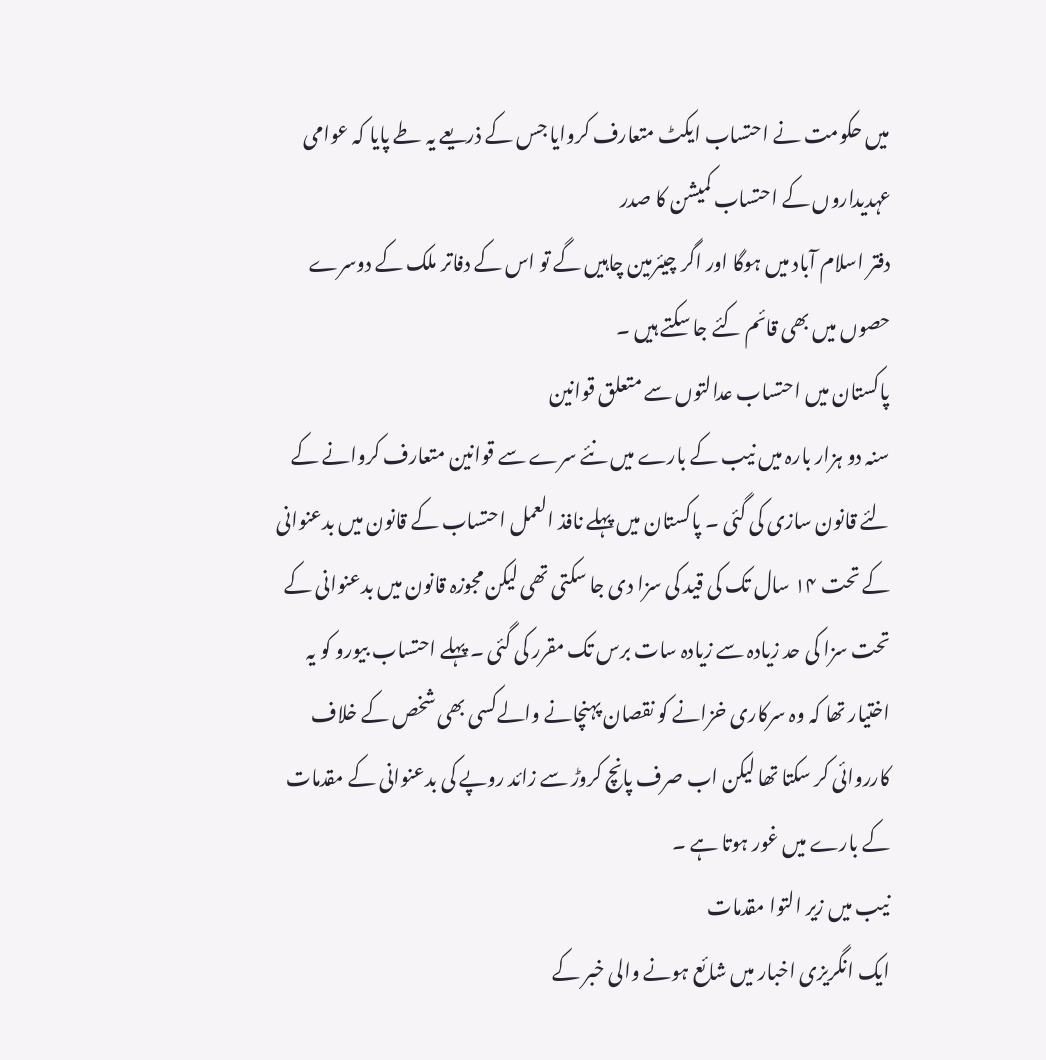میں حکومت نے احتساب ایکٹ متعارف کروایا جس کے ذریعے یہ طے پایا کہ عوامی عہدیداروں کے احتساب کمیشن کا صدر
دفتر اسلام آباد میں ہوگا اور اگر چیئرمین چاہیں گے تو اس کے دفاتر ملک کے دوسرے حصوں میں بھی قائم کئے جا سکتے ہیں ۔
پاکستان میں احتساب عدالتوں سے متعلق قوانین
سنہ دو ہزار بارہ میں نیب کے بارے میں نئے سرے سے قوانین متعارف کروانے کے لئے قانون سازی کی گئی ۔ پاکستان میں پہلے نافذ العمل احتساب کے قانون میں بدعنوانی کے تحت ۱۴ سال تک کی قید کی سزا دی جا سکتی تھی لیکن مجوزہ قانون میں بدعنوانی کے تحت سزا کی حد زیادہ سے زیادہ سات برس تک مقرر کی گئی ۔ پہلے احتساب بیورو کو یہ اختیار تھا کہ وہ سرکاری خزانے کو نقصان پہنچانے والےکسی بھی شخص کے خلاف کارروائی کر سکتا تھا لیکن اب صرف پانچ کروڑ سے زائد روپے کی بدعنوانی کے مقدمات کے بارے میں غور ہوتا ہے ۔
نیب میں زیر التوا مقدمات
ایک انگریزی اخبار میں شائع ہونے والی خبر کے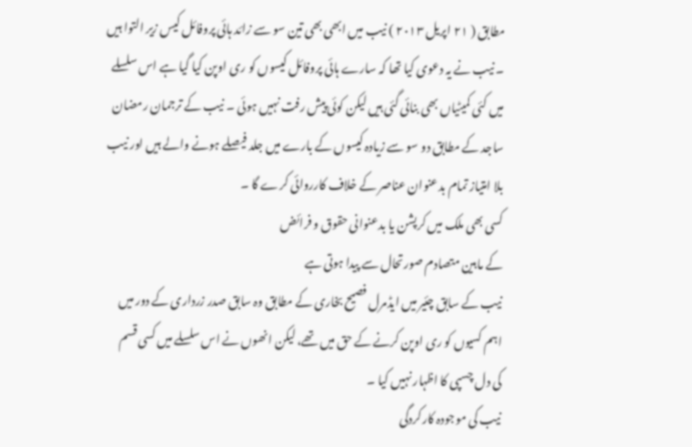مطابق ( ۲۱ اپریل ۲۰۱۳ ) نیب میں ابھی بھی تین سو سے زائد ہائی پروفائل کیس زیر التوا ہیں ۔ نیب نے یہ دعوی کیا تھا کہ سارے ہائی پروفائل کیسوں کو ری اوپن کیا گیا ہے اس سلسلے میں کئی کمیٹیاں بھی بنائی گئی ہیں لیکن کوئی پیش رفت نہیں ہوئی ۔ نیب کے ترجمان رمضان ساجد کے مطابق دو سو سے زیادہ کیسوں کے بارے میں جلد فیصلے ہونے والے ہیں اور نیب بلا امتیاز تمام بدعنوان عناصر کے خلاف کارروائی کرے گا ۔
کسی بھی ملک میں کرپشن یا بدعنوانی حقوق و فرائض
کے مابین متصادم صورتحال سے پیدا ہوتی ہے
نیب کے سابق چئیر میں ایڈمرل فصیح بخاری کے مطابق وہ سابق صدر زرداری کے دور میں اہم کسیوں کو ری اوپن کرنے کے حق میں تھے، لیکن انھوں نے اس سلسلے میں کسی قسم کی دل چسپی کا اظہار نہیں کیا ۔
نیب کی موجودہ کارکردگی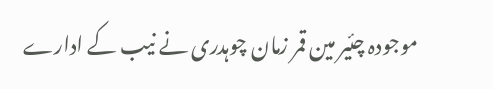موجودہ چئیر مین قمر زمان چوہدری نے نیب کے ادارے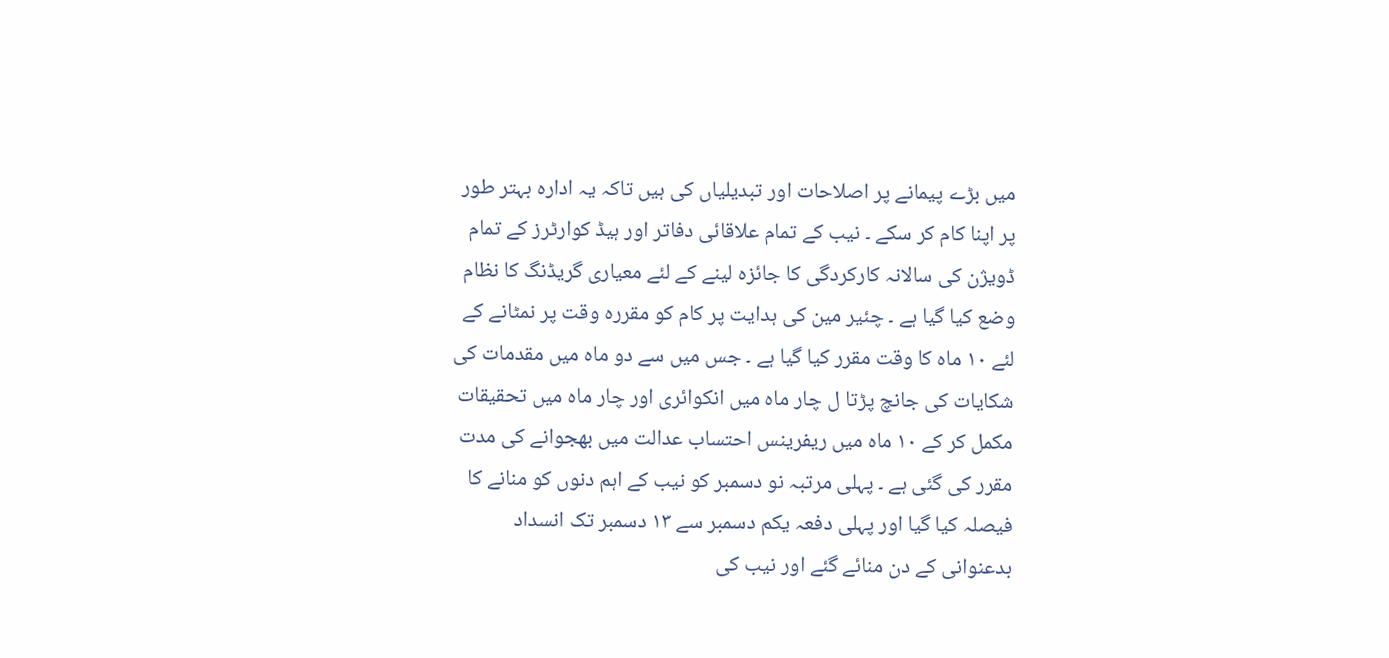میں بڑے پیمانے پر اصلاحات اور تبدیلیاں کی ہیں تاکہ یہ ادارہ بہتر طور پر اپنا کام کر سکے ۔ نیب کے تمام علاقائی دفاتر اور ہیڈ کوارٹرز کے تمام ڈویژن کی سالانہ کارکردگی کا جائزہ لینے کے لئے معیاری گریڈنگ کا نظام وضع کیا گیا ہے ۔ چئیر مین کی ہدایت پر کام کو مقررہ وقت پر نمٹانے کے لئے ۱۰ ماہ کا وقت مقرر کیا گیا ہے ۔ جس میں سے دو ماہ میں مقدمات کی شکایات کی جانچ پڑتا ل چار ماہ میں انکوائری اور چار ماہ میں تحقیقات مکمل کر کے ۱۰ ماہ میں ریفرینس احتساب عدالت میں بھجوانے کی مدت مقرر کی گئی ہے ۔ پہلی مرتبہ نو دسمبر کو نیب کے اہم دنوں کو منانے کا فیصلہ کیا گیا اور پہلی دفعہ یکم دسمبر سے ۱۳ دسمبر تک انسداد بدعنوانی کے دن منائے گئے اور نیب کی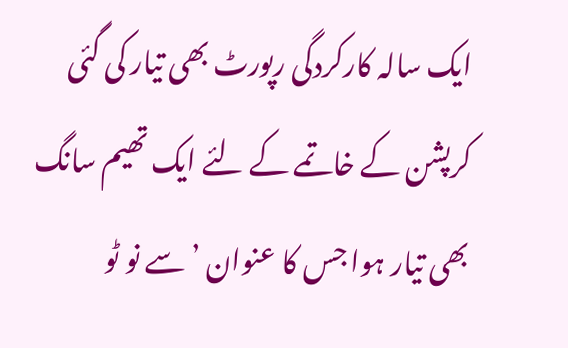ایک سالہ کارکردگی رپورٹ بھی تیار کی گئی کرپشن کے خاتمے کے لئے ایک تھیم سانگ بھی تیار ہوا جس کا عنوان ’ سے نو ٹو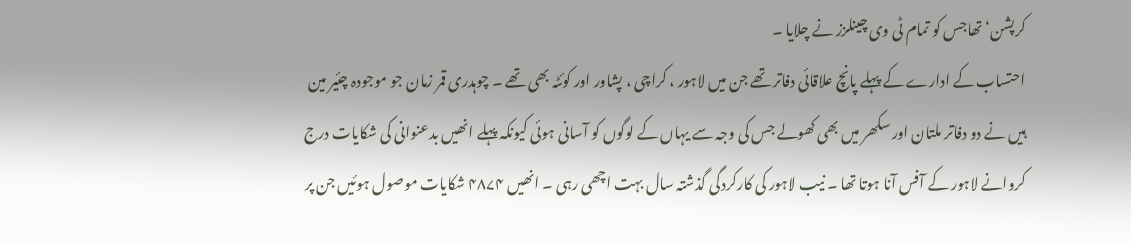کرپشن‘ تھاجس کو تمام ٹی وی چینلزز نے چلایا ۔
احتساب کے ادارے کے پہلے پانچ علاقائی دفاتر تھے جن میں لاہور ، کراچی ، پشاور اور کوئٹہ بھی تھے ۔ چوہدری قمر زمان جو موجودہ چئیر مین ہیں نے دو دفاتر ملتان اور سکھر میں بھی کھولے جس کی وجہ سے یہاں کے لوگوں کو آسانی ہوئی کیونکہ پہلے انھیں بدعنوانی کی شکایات درج کروانے لاہور کے آفس آنا ہوتا تھا ۔ نیب لاہور کی کارکردگی گذشتہ سال بہت اچھی رہی ۔ انھیں ۴۸۷۴ شکایات موصول ہوئیں جن پر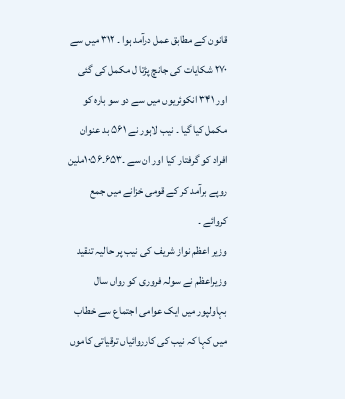قانون کے مطابق عمل درآمد ہوا ۔ ۳۱۲ میں سے ۲۷۰ شکایات کی جانچ پڑتا ل مکمل کی گئی اور ۳۴۱ انکوئریوں میں سے دو سو بارہ کو مکمل کیا گیا ۔ نیب لاہور نے ۵۶۱ بد عنوان افراد کو گرفتار کیا اور ان سے ۔۶۵۳۔۱۰۵۶ملین روپے برآمد کر کے قومی خزانے میں جمع کروائے ۔
وزیر اعظم نواز شریف کی نیب پر حالیہ تنقید
وزیراعظم نے سولہ فروری کو رواں سال بہاولپور میں ایک عوامی اجتماع سے خطاب میں کہا کہ نیب کی کارروائیاں ترقیاتی کاموں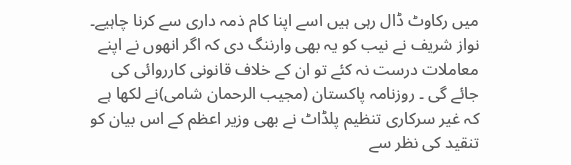میں رکاوٹ ڈال رہی ہیں اسے اپنا کام ذمہ داری سے کرنا چاہیے۔ نواز شریف نے نیب کو یہ بھی وارننگ دی کہ اگر انھوں نے اپنے معاملات درست نہ کئے تو ان کے خلاف قانونی کارروائی کی جائے گی ۔ روزنامہ پاکستان (مجیب الرحمان شامی)نے لکھا ہے کہ غیر سرکاری تنظیم پلڈاٹ نے بھی وزیر اعظم کے اس بیان کو تنقید کی نظر سے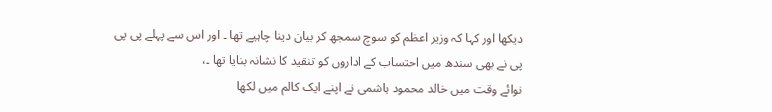دیکھا اور کہا کہ وزیر اعظم کو سوچ سمجھ کر بیان دینا چاہیے تھا ۔ اور اس سے پہلے پی پی پی نے بھی سندھ میں احتساب کے اداروں کو تنقید کا نشانہ بنایا تھا ۔،
نوائے وقت میں خالد محمود ہاشمی نے اپنے ایک کالم میں لکھا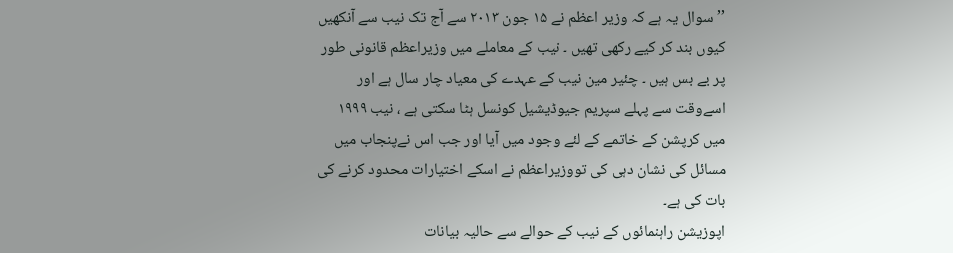’’سوال یہ ہے کہ وزیر اعظم نے ۱۵ جون ۲۰۱۳ سے آج تک نیب سے آنکھیں کیوں بند کر کیے رکھی تھیں ۔ نیب کے معاملے میں وزیراعظم قانونی طور پر بے بس ہیں ۔ چئیر مین نیب کے عہدے کی معیاد چار سال ہے اور اسےوقت سے پہلے سپریم جیوڈیشیل کونسل ہٹا سکتی ہے ، نیب ۱۹۹۹ میں کرپشن کے خاتمے کے لئے وجود میں آیا اور جب اس نےپنجاب میں مسائل کی نشان دہی کی تووزیراعظم نے اسکے اختیارات محدود کرنے کی بات کی ہے۔
اپوزیشن راہنمائوں کے نیب کے حوالے سے حالیہ بیانات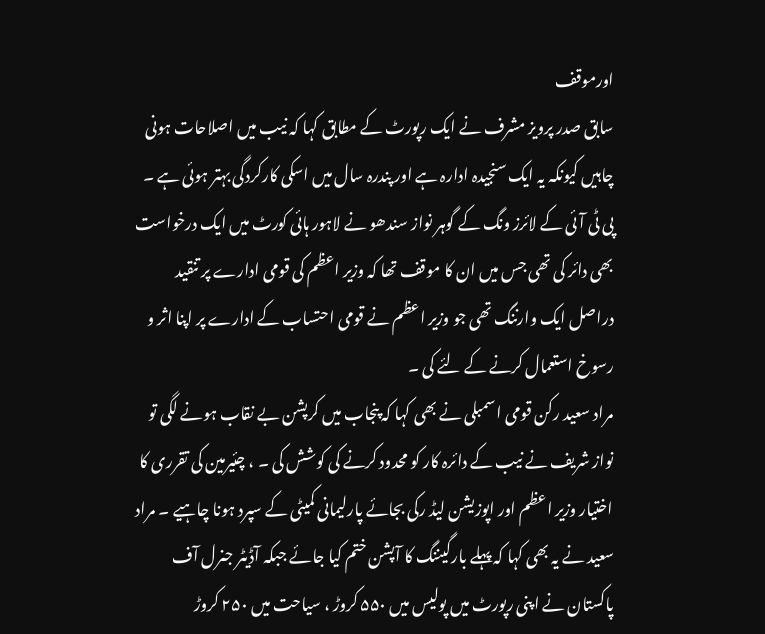اورموقف
سابق صدر پرویز مشرف نے ایک رپورٹ کے مطابق کہا کہ نیب میں اصلاحات ہونی چاہیں کیونکہ یہ ایک سنجیدہ ادارہ ہے اور پندرہ سال میں اسکی کارکردگی بہتر ہوئی ہے ۔ پی ٹی آئی کے لائرز ونگ کے گوہر نواز سندھو نے لاہور ہائی کورٹ میں ایک درخواست بھی دائر کی تھی جس میں ان کا موقف تھا کہ وزیر اعظم کی قومی ادارے پر تنقید دراصل ایک وارننگ تھی جو وزیر اعظم نے قومی احتساب کے ادارے پر اپنا اثر و رسوخ استعمال کرنے کے لئے کی ۔
مراد سعید رکن قومی اسمبلی نے بھی کہا کہ پنجاب میں کرپشن بے نقاب ہونے لگی تو نواز شریف نے نیب کے دائرہ کار کو محدود کرنے کی کوشش کی ۔ ، چئیرمین کی تقرری کا اختیار وزیر اعظم اور اپوزیشن لیڈ رکی بجائے پارلیمانی کمیٹی کے سپرد ہونا چاہیے ۔ مراد سعید نے یہ بھی کہا کہ پہلے بارگیننگ کا آپشن ختم کیا جائے جبکہ آڈیٹر جنرل آف پاکستان نے اپنی رپورٹ میں پولیس میں ۵۵۰ کروڑ ، سیاحت میں ۲۵۰ کروڑ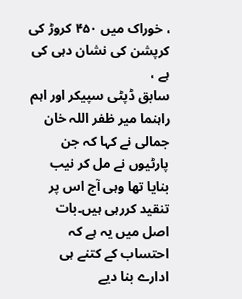، خوراک میں ۴۵۰ کروڑ کی کرپشن کی نشان دہی کی ہے ،
سابق ڈپٹی سپیکر اور اہم راہنما میر ظفر اللہ خان جمالی نے کہا کہ جن پارٹیوں نے مل کر نیب بنایا تھا وہی آج اس پر تنقید کررہی ہیں۔بات اصل میں یہ ہے کہ احتساب کے کتنے ہی ادارے بنا دیے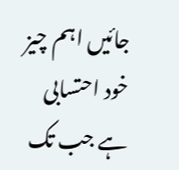جائیں اہم چیز خود احتسابی ہے جب تک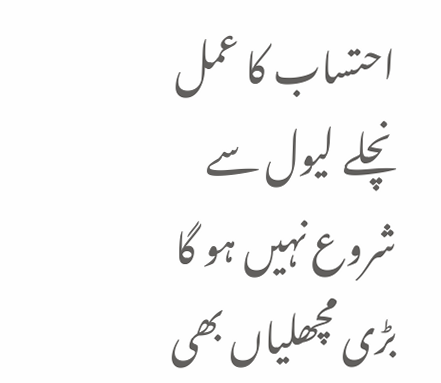احتساب کا عمل نچلے لیول سے شروع نہیں ہو گا بڑی مچھلیاں بھی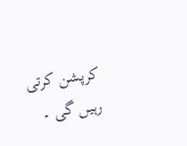کرپشن کرتی رہیں گی ۔